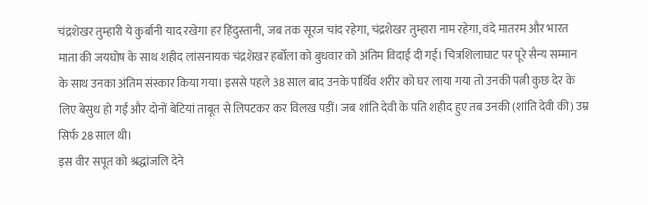चंद्रशेखर तुम्हारी ये कुर्बानी याद रखेगा हर हिंदुस्तानी, जब तक सूरज चांद रहेगा, चंद्रशेखर तुम्हारा नाम रहेगा, वंदे मातरम और भारत माता की जयघोष के साथ शहीद लांसनायक चंद्रशेखर हर्बोला को बुधवार को अंतिम विदाई दी गई। चित्रशिलाघाट पर पूरे सैन्य सम्मान के साथ उनका अंतिम संस्कार किया गया। इससे पहले 38 साल बाद उनके पार्थिव शरीर को घर लाया गया तो उनकी पत्नी कुछ देर के लिए बेसुध हो गईं और दोनों बेटियां ताबूत से लिपटकर कर विलख पड़ीं। जब शांति देवी के पति शहीद हुए तब उनकी (शांति देवी की) उम्र सिर्फ 28 साल थी।
इस वीर सपूत को श्रद्धांजलि देने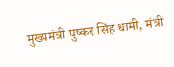मुख्यमंत्री पुष्कर सिंह धामी, मंत्री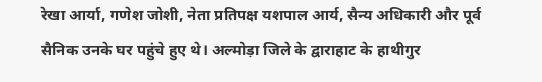रेखा आर्या, गणेश जोशी, नेता प्रतिपक्ष यशपाल आर्य, सैन्य अधिकारी और पूर्व सैनिक उनके घर पहुंचे हुए थे। अल्मोड़ा जिले के द्वाराहाट के हाथीगुर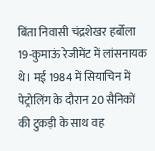बिंता निवासी चंद्रशेखर हर्बोला 19-कुमाऊं रेजीमेंट में लांसनायक थे। मई 1984 में सियाचिन में पेट्रोलिंग के दौरान 20 सैनिकों की टुकड़ी के साथ वह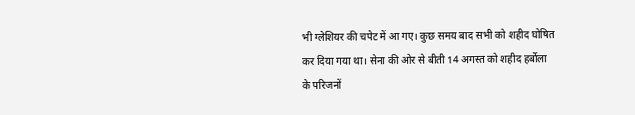भी ग्लेशियर की चपेट में आ गए। कुछ समय बाद सभी को शहीद घोषित कर दिया गया था। सेना की ओर से बीती 14 अगस्त को शहीद हर्बोला के परिजनों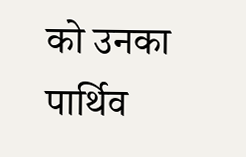को उनका पार्थिव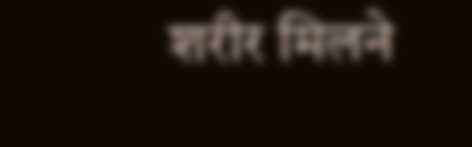शरीर मिलने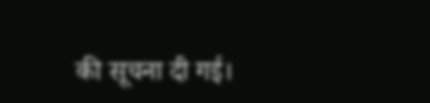की सूचना दी गई।